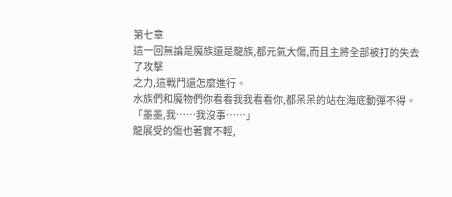第七章
這一回無論是魔族還是龍族,都元氣大傷,而且主將全部被打的失去了攻擊
之力,這戰鬥還怎麼進行。
水族們和魔物們你看看我我看看你,都呆呆的站在海底動彈不得。
「墨墨,我……我沒事……」
龍展受的傷也著實不輕,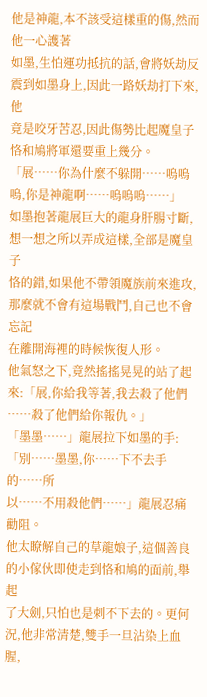他是神龍,本不該受這樣重的傷,然而他一心護著
如墨,生怕運功抵抗的話,會將妖劫反震到如墨身上,因此一路妖劫打下來,他
竟是咬牙苦忍,因此傷勢比起魔皇子恪和鳩將軍還要重上幾分。
「展……你為什麼不躲開……嗚嗚嗚,你是神龍啊……嗚嗚嗚……」
如墨抱著龍展巨大的龍身肝腸寸斷,想一想之所以弄成這樣,全部是魔皇子
恪的錯,如果他不帶領魔族前來進攻,那麼就不會有這場戰鬥,自己也不會忘記
在離開海裡的時候恢復人形。
他氣怒之下,竟然搖搖晃晃的站了起來:「展,你給我等著,我去殺了他們
……殺了他們給你報仇。」
「墨墨……」龍展拉下如墨的手:「別……墨墨,你……下不去手的……所
以……不用殺他們……」龍展忍痛勸阻。
他太瞭解自己的草龍娘子,這個善良的小傢伙即使走到恪和鳩的面前,舉起
了大劍,只怕也是刺不下去的。更何況,他非常清楚,雙手一旦沾染上血腥,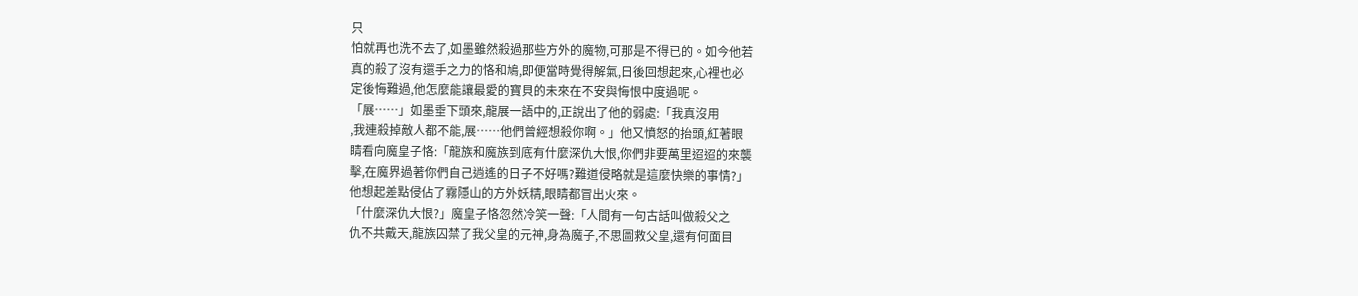只
怕就再也洗不去了,如墨雖然殺過那些方外的魔物,可那是不得已的。如今他若
真的殺了沒有還手之力的恪和鳩,即便當時覺得解氣,日後回想起來,心裡也必
定後悔難過,他怎麼能讓最愛的寶貝的未來在不安與悔恨中度過呢。
「展……」如墨垂下頭來,龍展一語中的,正說出了他的弱處:「我真沒用
,我連殺掉敵人都不能,展……他們曾經想殺你啊。」他又憤怒的抬頭,紅著眼
睛看向魔皇子恪:「龍族和魔族到底有什麼深仇大恨,你們非要萬里迢迢的來襲
擊,在魔界過著你們自己逍遙的日子不好嗎?難道侵略就是這麼快樂的事情?」
他想起差點侵佔了霧隱山的方外妖精,眼睛都冒出火來。
「什麼深仇大恨?」魔皇子恪忽然冷笑一聲:「人間有一句古話叫做殺父之
仇不共戴天,龍族囚禁了我父皇的元神,身為魔子,不思圖救父皇,還有何面目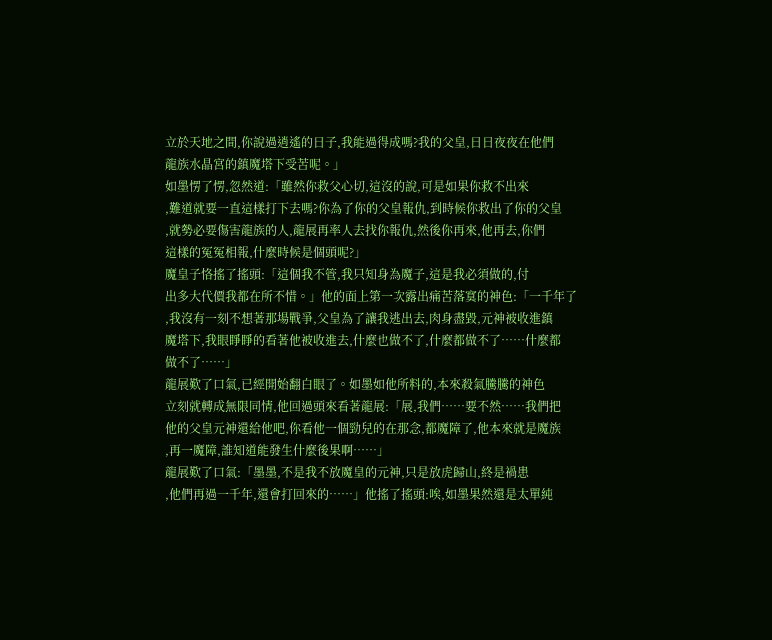立於天地之間,你說過逍遙的日子,我能過得成嗎?我的父皇,日日夜夜在他們
龍族水晶宮的鎮魔塔下受苦呢。」
如墨愣了愣,忽然道:「雖然你救父心切,這沒的說,可是如果你救不出來
,難道就要一直這樣打下去嗎?你為了你的父皇報仇,到時候你救出了你的父皇
,就勢必要傷害龍族的人,龍展再率人去找你報仇,然後你再來,他再去,你們
這樣的冤冤相報,什麼時候是個頭呢?」
魔皇子恪搖了搖頭:「這個我不管,我只知身為魔子,這是我必須做的,付
出多大代價我都在所不惜。」他的面上第一次露出痛苦落寞的神色:「一千年了
,我沒有一刻不想著那場戰爭,父皇為了讓我逃出去,肉身盡毀,元神被收進鎮
魔塔下,我眼睜睜的看著他被收進去,什麼也做不了,什麼都做不了……什麼都
做不了……」
龍展歎了口氣,已經開始翻白眼了。如墨如他所料的,本來殺氣騰騰的神色
立刻就轉成無限同情,他回過頭來看著龍展:「展,我們……要不然……我們把
他的父皇元神還給他吧,你看他一個勁兒的在那念,都魔障了,他本來就是魔族
,再一魔障,誰知道能發生什麼後果啊……」
龍展歎了口氣:「墨墨,不是我不放魔皇的元神,只是放虎歸山,終是禍患
,他們再過一千年,還會打回來的……」他搖了搖頭:唉,如墨果然還是太單純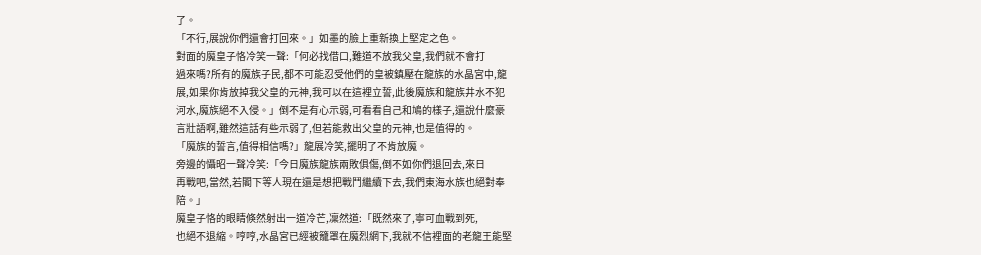了。
「不行,展說你們還會打回來。」如墨的臉上重新換上堅定之色。
對面的魔皇子恪冷笑一聲:「何必找借口,難道不放我父皇,我們就不會打
過來嗎?所有的魔族子民,都不可能忍受他們的皇被鎮壓在龍族的水晶宮中,龍
展,如果你肯放掉我父皇的元神,我可以在這裡立誓,此後魔族和龍族井水不犯
河水,魔族絕不入侵。」倒不是有心示弱,可看看自己和鳩的樣子,還說什麼豪
言壯語啊,雖然這話有些示弱了,但若能救出父皇的元神,也是值得的。
「魔族的誓言,值得相信嗎?」龍展冷笑,擺明了不肯放魔。
旁邊的懾昭一聲冷笑:「今日魔族龍族兩敗俱傷,倒不如你們退回去,來日
再戰吧,當然,若閣下等人現在還是想把戰鬥繼續下去,我們東海水族也絕對奉
陪。」
魔皇子恪的眼睛倏然射出一道冷芒,凜然道:「既然來了,寧可血戰到死,
也絕不退縮。哼哼,水晶宮已經被籠罩在魔烈網下,我就不信裡面的老龍王能堅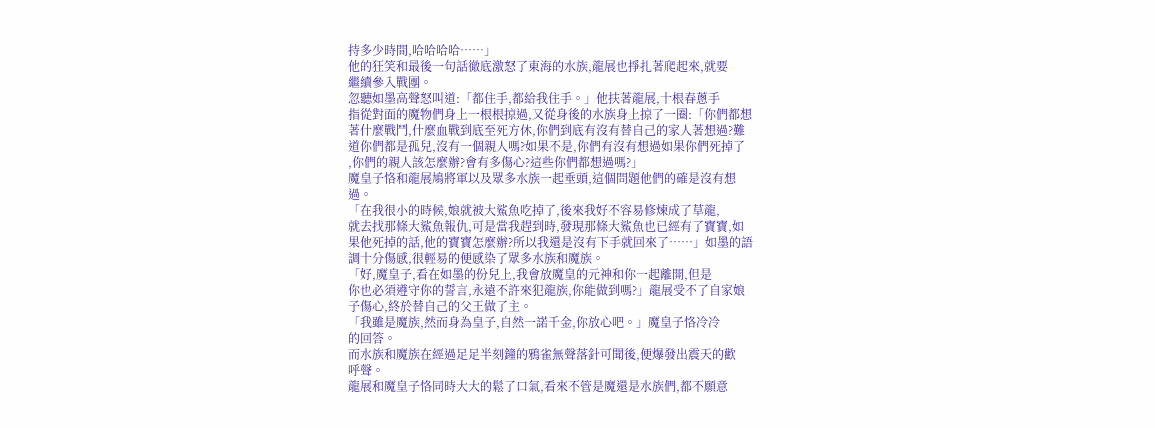持多少時間,哈哈哈哈……」
他的狂笑和最後一句話徹底激怒了東海的水族,龍展也掙扎著爬起來,就要
繼續參入戰團。
忽聽如墨高聲怒叫道:「都住手,都給我住手。」他扶著龍展,十根春蔥手
指從對面的魔物們身上一根根掠過,又從身後的水族身上掠了一圈:「你們都想
著什麼戰鬥,什麼血戰到底至死方休,你們到底有沒有替自己的家人著想過?難
道你們都是孤兒,沒有一個親人嗎?如果不是,你們有沒有想過如果你們死掉了
,你們的親人該怎麼辦?會有多傷心?這些你們都想過嗎?」
魔皇子恪和龍展鳩將軍以及眾多水族一起垂頭,這個問題他們的確是沒有想
過。
「在我很小的時候,娘就被大鯊魚吃掉了,後來我好不容易修煉成了草龍,
就去找那條大鯊魚報仇,可是當我趕到時,發現那條大鯊魚也已經有了寶寶,如
果他死掉的話,他的寶寶怎麼辦?所以我還是沒有下手就回來了……」如墨的語
調十分傷感,很輕易的便感染了眾多水族和魔族。
「好,魔皇子,看在如墨的份兒上,我會放魔皇的元神和你一起離開,但是
你也必須遵守你的誓言,永遠不許來犯龍族,你能做到嗎?」龍展受不了自家娘
子傷心,終於替自己的父王做了主。
「我雖是魔族,然而身為皇子,自然一諾千金,你放心吧。」魔皇子恪冷冷
的回答。
而水族和魔族在經過足足半刻鐘的鴉雀無聲落針可聞後,便爆發出震天的歡
呼聲。
龍展和魔皇子恪同時大大的鬆了口氣,看來不管是魔還是水族們,都不願意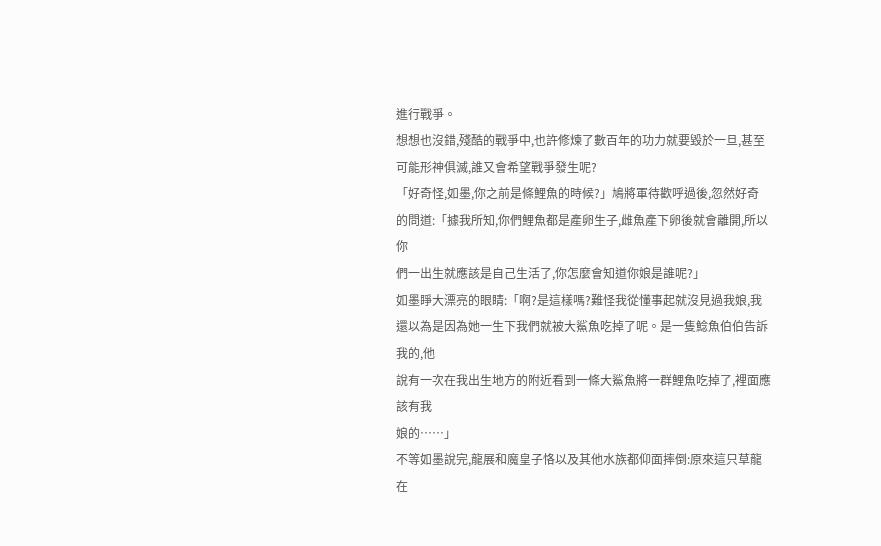進行戰爭。
想想也沒錯,殘酷的戰爭中,也許修煉了數百年的功力就要毀於一旦,甚至
可能形神俱滅,誰又會希望戰爭發生呢?
「好奇怪,如墨,你之前是條鯉魚的時候?」鳩將軍待歡呼過後,忽然好奇
的問道:「據我所知,你們鯉魚都是產卵生子,雌魚產下卵後就會離開,所以你
們一出生就應該是自己生活了,你怎麼會知道你娘是誰呢?」
如墨睜大漂亮的眼睛:「啊?是這樣嗎?難怪我從懂事起就沒見過我娘,我
還以為是因為她一生下我們就被大鯊魚吃掉了呢。是一隻鯰魚伯伯告訴我的,他
說有一次在我出生地方的附近看到一條大鯊魚將一群鯉魚吃掉了,裡面應該有我
娘的……」
不等如墨說完,龍展和魔皇子恪以及其他水族都仰面摔倒:原來這只草龍在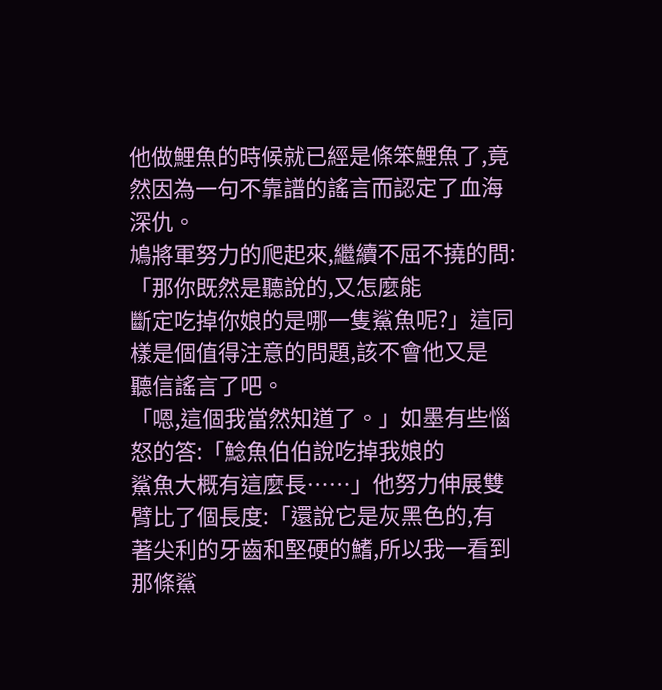他做鯉魚的時候就已經是條笨鯉魚了,竟然因為一句不靠譜的謠言而認定了血海
深仇。
鳩將軍努力的爬起來,繼續不屈不撓的問:「那你既然是聽說的,又怎麼能
斷定吃掉你娘的是哪一隻鯊魚呢?」這同樣是個值得注意的問題,該不會他又是
聽信謠言了吧。
「嗯,這個我當然知道了。」如墨有些惱怒的答:「鯰魚伯伯說吃掉我娘的
鯊魚大概有這麼長……」他努力伸展雙臂比了個長度:「還說它是灰黑色的,有
著尖利的牙齒和堅硬的鰭,所以我一看到那條鯊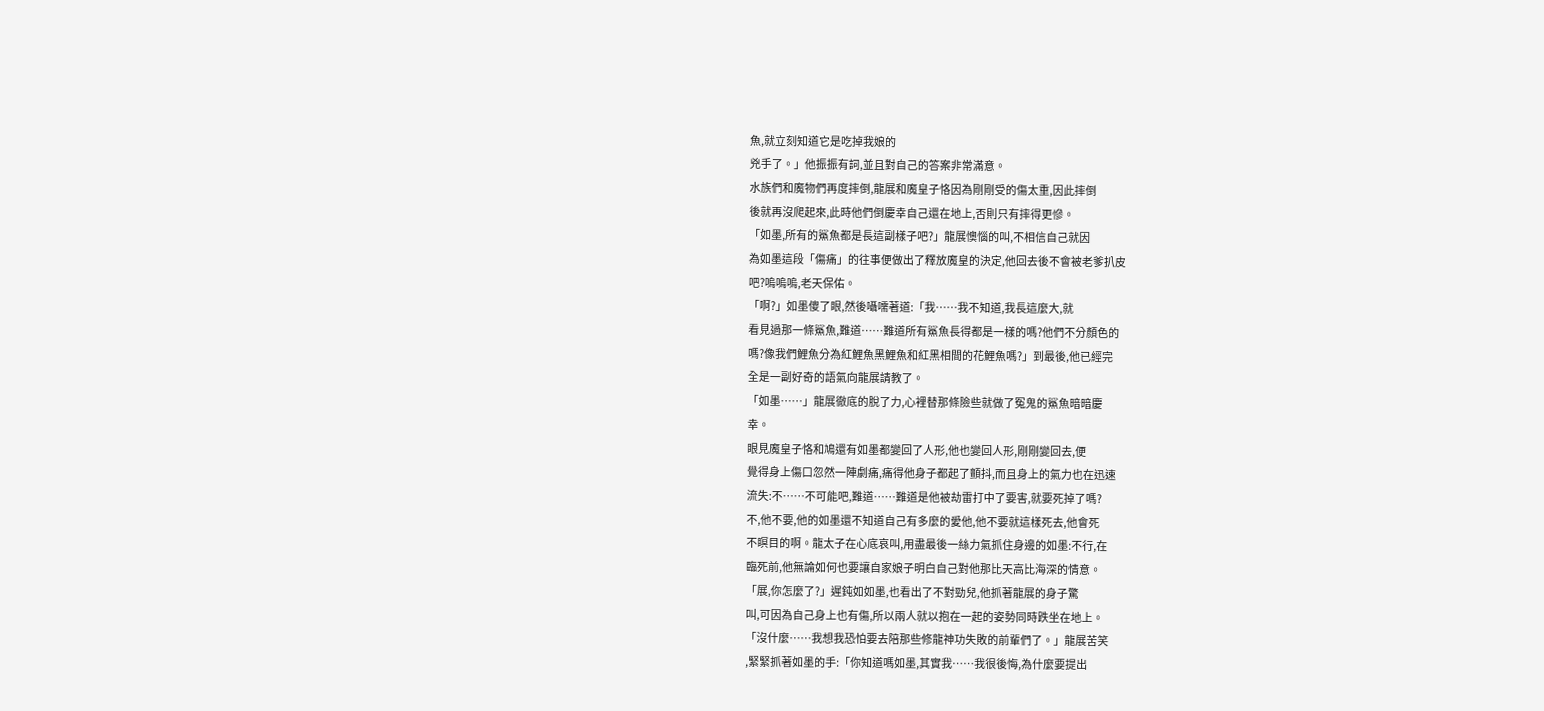魚,就立刻知道它是吃掉我娘的
兇手了。」他振振有詞,並且對自己的答案非常滿意。
水族們和魔物們再度摔倒,龍展和魔皇子恪因為剛剛受的傷太重,因此摔倒
後就再沒爬起來,此時他們倒慶幸自己還在地上,否則只有摔得更慘。
「如墨,所有的鯊魚都是長這副樣子吧?」龍展懊惱的叫,不相信自己就因
為如墨這段「傷痛」的往事便做出了釋放魔皇的決定,他回去後不會被老爹扒皮
吧?嗚嗚嗚,老天保佑。
「啊?」如墨傻了眼,然後囁嚅著道:「我……我不知道,我長這麼大,就
看見過那一條鯊魚,難道……難道所有鯊魚長得都是一樣的嗎?他們不分顏色的
嗎?像我們鯉魚分為紅鯉魚黑鯉魚和紅黑相間的花鯉魚嗎?」到最後,他已經完
全是一副好奇的語氣向龍展請教了。
「如墨……」龍展徹底的脫了力,心裡替那條險些就做了冤鬼的鯊魚暗暗慶
幸。
眼見魔皇子恪和鳩還有如墨都變回了人形,他也變回人形,剛剛變回去,便
覺得身上傷口忽然一陣劇痛,痛得他身子都起了顫抖,而且身上的氣力也在迅速
流失:不……不可能吧,難道……難道是他被劫雷打中了要害,就要死掉了嗎?
不,他不要,他的如墨還不知道自己有多麼的愛他,他不要就這樣死去,他會死
不瞑目的啊。龍太子在心底哀叫,用盡最後一絲力氣抓住身邊的如墨:不行,在
臨死前,他無論如何也要讓自家娘子明白自己對他那比天高比海深的情意。
「展,你怎麼了?」遲鈍如如墨,也看出了不對勁兒,他抓著龍展的身子驚
叫,可因為自己身上也有傷,所以兩人就以抱在一起的姿勢同時跌坐在地上。
「沒什麼……我想我恐怕要去陪那些修龍神功失敗的前輩們了。」龍展苦笑
,緊緊抓著如墨的手:「你知道嗎如墨,其實我……我很後悔,為什麼要提出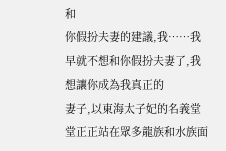和
你假扮夫妻的建議,我……我早就不想和你假扮夫妻了,我想讓你成為我真正的
妻子,以東海太子妃的名義堂堂正正站在眾多龍族和水族面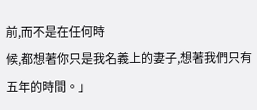前,而不是在任何時
候,都想著你只是我名義上的妻子,想著我們只有五年的時間。」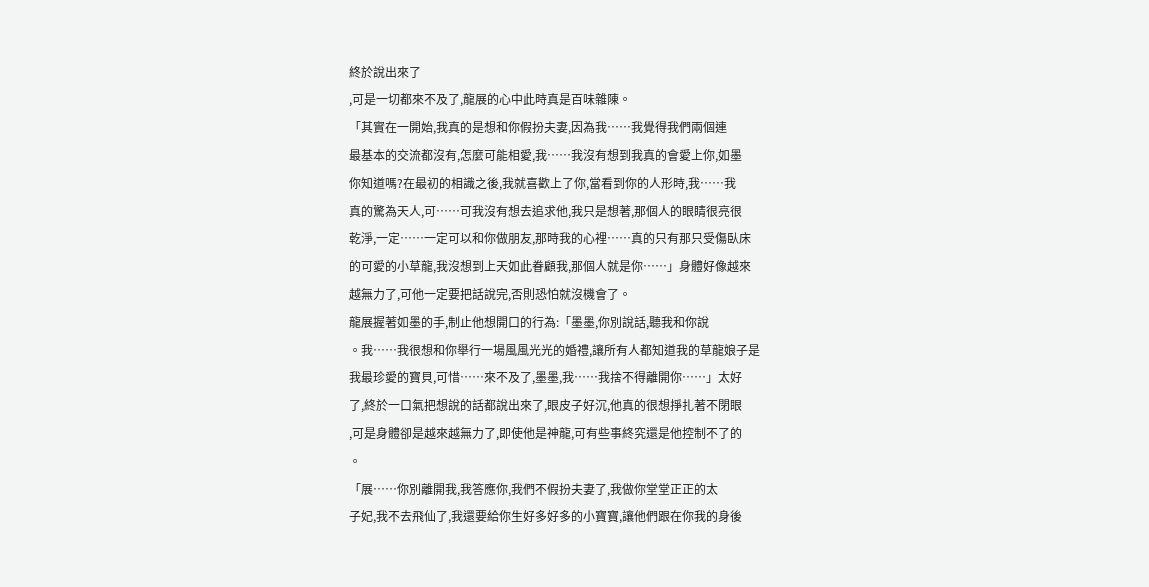終於說出來了
,可是一切都來不及了,龍展的心中此時真是百味雜陳。
「其實在一開始,我真的是想和你假扮夫妻,因為我……我覺得我們兩個連
最基本的交流都沒有,怎麼可能相愛,我……我沒有想到我真的會愛上你,如墨
你知道嗎?在最初的相識之後,我就喜歡上了你,當看到你的人形時,我……我
真的驚為天人,可……可我沒有想去追求他,我只是想著,那個人的眼睛很亮很
乾淨,一定……一定可以和你做朋友,那時我的心裡……真的只有那只受傷臥床
的可愛的小草龍,我沒想到上天如此眷顧我,那個人就是你……」身體好像越來
越無力了,可他一定要把話說完,否則恐怕就沒機會了。
龍展握著如墨的手,制止他想開口的行為:「墨墨,你別說話,聽我和你說
。我……我很想和你舉行一場風風光光的婚禮,讓所有人都知道我的草龍娘子是
我最珍愛的寶貝,可惜……來不及了,墨墨,我……我捨不得離開你……」太好
了,終於一口氣把想說的話都說出來了,眼皮子好沉,他真的很想掙扎著不閉眼
,可是身體卻是越來越無力了,即使他是神龍,可有些事終究還是他控制不了的
。
「展……你別離開我,我答應你,我們不假扮夫妻了,我做你堂堂正正的太
子妃,我不去飛仙了,我還要給你生好多好多的小寶寶,讓他們跟在你我的身後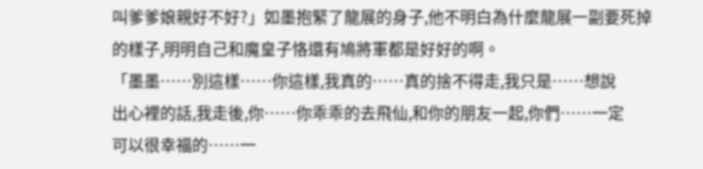叫爹爹娘親好不好?」如墨抱緊了龍展的身子,他不明白為什麼龍展一副要死掉
的樣子,明明自己和魔皇子恪還有鳩將軍都是好好的啊。
「墨墨……別這樣……你這樣,我真的……真的捨不得走,我只是……想說
出心裡的話,我走後,你……你乖乖的去飛仙,和你的朋友一起,你們……一定
可以很幸福的……一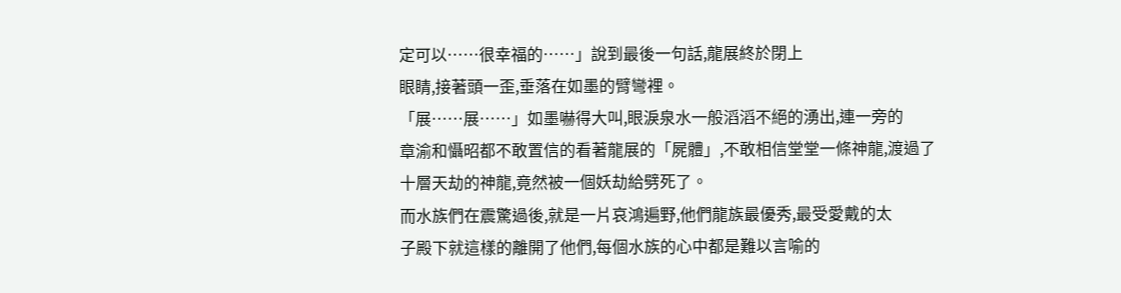定可以……很幸福的……」說到最後一句話,龍展終於閉上
眼睛,接著頭一歪,垂落在如墨的臂彎裡。
「展……展……」如墨嚇得大叫,眼淚泉水一般滔滔不絕的湧出,連一旁的
章渝和懾昭都不敢置信的看著龍展的「屍體」,不敢相信堂堂一條神龍,渡過了
十層天劫的神龍,竟然被一個妖劫給劈死了。
而水族們在震驚過後,就是一片哀鴻遍野,他們龍族最優秀,最受愛戴的太
子殿下就這樣的離開了他們,每個水族的心中都是難以言喻的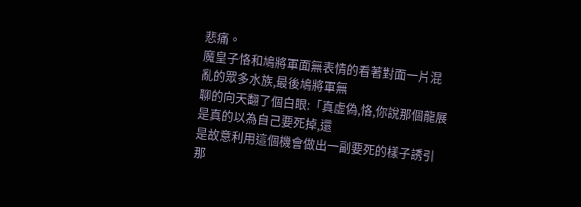悲痛。
魔皇子恪和鳩將軍面無表情的看著對面一片混亂的眾多水族,最後鳩將軍無
聊的向天翻了個白眼:「真虛偽,恪,你說那個龍展是真的以為自己要死掉,還
是故意利用這個機會做出一副要死的樣子誘引那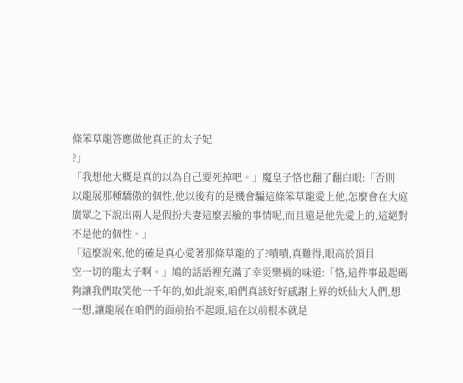條笨草龍答應做他真正的太子妃
?」
「我想他大概是真的以為自己要死掉吧。」魔皇子恪也翻了翻白眼:「否則
以龍展那種驕傲的個性,他以後有的是機會騙這條笨草龍愛上他,怎麼會在大庭
廣眾之下說出兩人是假扮夫妻這麼丟臉的事情呢,而且還是他先愛上的,這絕對
不是他的個性。」
「這麼說來,他的確是真心愛著那條草龍的了?嘖嘖,真難得,眼高於頂目
空一切的龍太子啊。」鳩的話語裡充滿了幸災樂禍的味道:「恪,這件事最起碼
夠讓我們取笑他一千年的,如此說來,咱們真該好好感謝上界的妖仙大人們,想
一想,讓龍展在咱們的面前抬不起頭,這在以前根本就是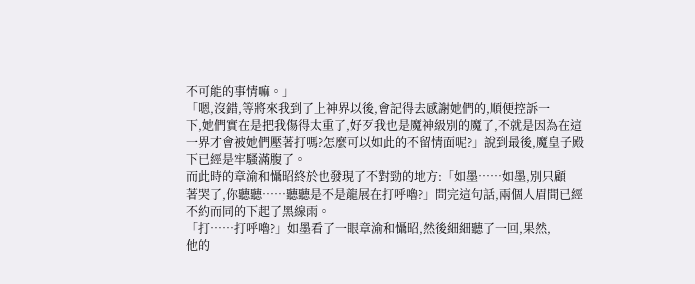不可能的事情嘛。」
「嗯,沒錯,等將來我到了上神界以後,會記得去感謝她們的,順便控訴一
下,她們實在是把我傷得太重了,好歹我也是魔神級別的魔了,不就是因為在這
一界才會被她們壓著打嗎?怎麼可以如此的不留情面呢?」說到最後,魔皇子殿
下已經是牢騷滿腹了。
而此時的章渝和懾昭終於也發現了不對勁的地方:「如墨……如墨,別只顧
著哭了,你聽聽……聽聽是不是龍展在打呼嚕?」問完這句話,兩個人眉間已經
不約而同的下起了黑線雨。
「打……打呼嚕?」如墨看了一眼章渝和懾昭,然後細細聽了一回,果然,
他的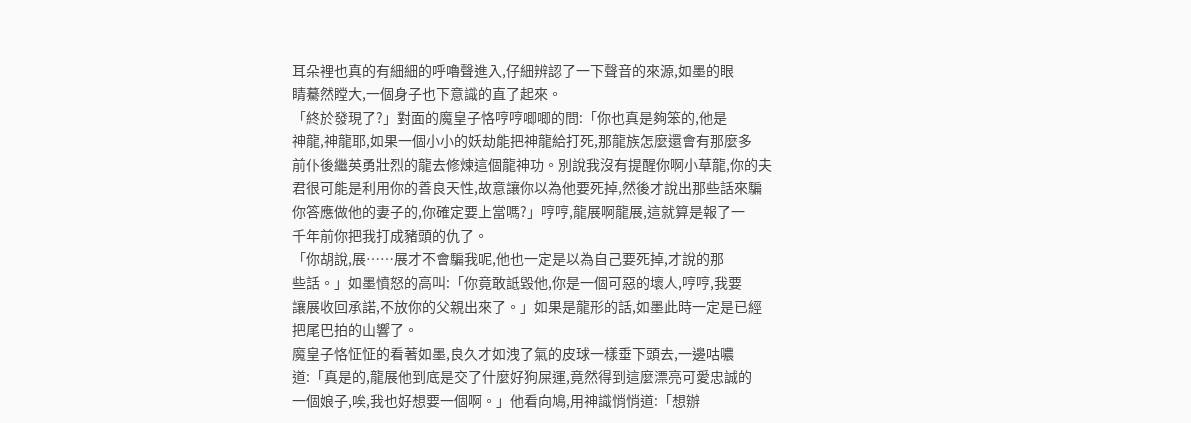耳朵裡也真的有細細的呼嚕聲進入,仔細辨認了一下聲音的來源,如墨的眼
睛驀然瞠大,一個身子也下意識的直了起來。
「終於發現了?」對面的魔皇子恪哼哼唧唧的問:「你也真是夠笨的,他是
神龍,神龍耶,如果一個小小的妖劫能把神龍給打死,那龍族怎麼還會有那麼多
前仆後繼英勇壯烈的龍去修煉這個龍神功。別說我沒有提醒你啊小草龍,你的夫
君很可能是利用你的善良天性,故意讓你以為他要死掉,然後才說出那些話來騙
你答應做他的妻子的,你確定要上當嗎?」哼哼,龍展啊龍展,這就算是報了一
千年前你把我打成豬頭的仇了。
「你胡說,展……展才不會騙我呢,他也一定是以為自己要死掉,才說的那
些話。」如墨憤怒的高叫:「你竟敢詆毀他,你是一個可惡的壞人,哼哼,我要
讓展收回承諾,不放你的父親出來了。」如果是龍形的話,如墨此時一定是已經
把尾巴拍的山響了。
魔皇子恪怔怔的看著如墨,良久才如洩了氣的皮球一樣垂下頭去,一邊咕噥
道:「真是的,龍展他到底是交了什麼好狗屎運,竟然得到這麼漂亮可愛忠誠的
一個娘子,唉,我也好想要一個啊。」他看向鳩,用神識悄悄道:「想辦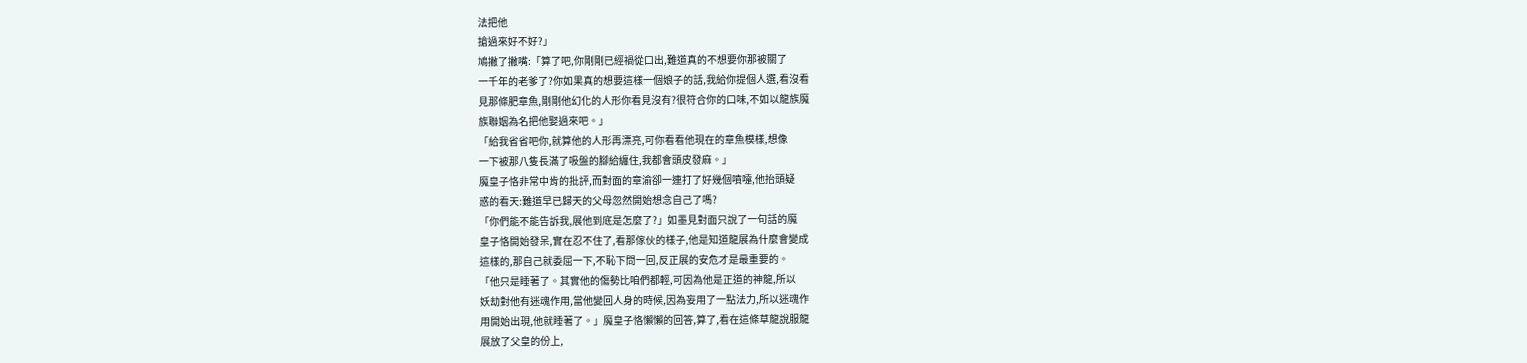法把他
搶過來好不好?」
鳩撇了撇嘴:「算了吧,你剛剛已經禍從口出,難道真的不想要你那被關了
一千年的老爹了?你如果真的想要這樣一個娘子的話,我給你提個人選,看沒看
見那條肥章魚,剛剛他幻化的人形你看見沒有?很符合你的口味,不如以龍族魔
族聯姻為名把他娶過來吧。」
「給我省省吧你,就算他的人形再漂亮,可你看看他現在的章魚模樣,想像
一下被那八隻長滿了吸盤的腳給纏住,我都會頭皮發麻。」
魔皇子恪非常中肯的批評,而對面的章渝卻一連打了好幾個噴嚏,他抬頭疑
惑的看天:難道早已歸天的父母忽然開始想念自己了嗎?
「你們能不能告訴我,展他到底是怎麼了?」如墨見對面只說了一句話的魔
皇子恪開始發呆,實在忍不住了,看那傢伙的樣子,他是知道龍展為什麼會變成
這樣的,那自己就委屈一下,不恥下問一回,反正展的安危才是最重要的。
「他只是睡著了。其實他的傷勢比咱們都輕,可因為他是正道的神龍,所以
妖劫對他有迷魂作用,當他變回人身的時候,因為妄用了一點法力,所以迷魂作
用開始出現,他就睡著了。」魔皇子恪懶懶的回答,算了,看在這條草龍說服龍
展放了父皇的份上,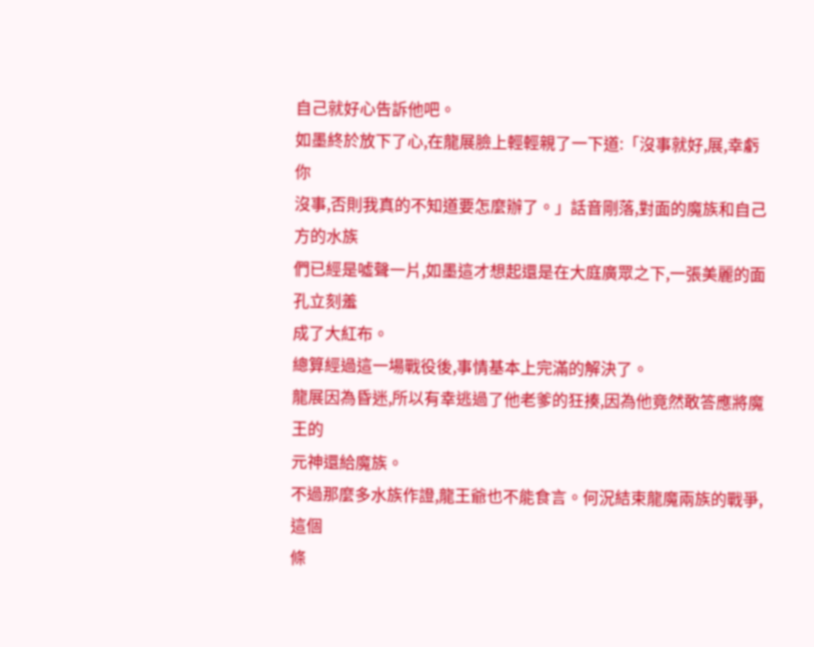自己就好心告訴他吧。
如墨終於放下了心,在龍展臉上輕輕親了一下道:「沒事就好,展,幸虧你
沒事,否則我真的不知道要怎麼辦了。」話音剛落,對面的魔族和自己方的水族
們已經是噓聲一片,如墨這才想起還是在大庭廣眾之下,一張美麗的面孔立刻羞
成了大紅布。
總算經過這一場戰役後,事情基本上完滿的解決了。
龍展因為昏迷,所以有幸逃過了他老爹的狂揍,因為他竟然敢答應將魔王的
元神還給魔族。
不過那麼多水族作證,龍王爺也不能食言。何況結束龍魔兩族的戰爭,這個
條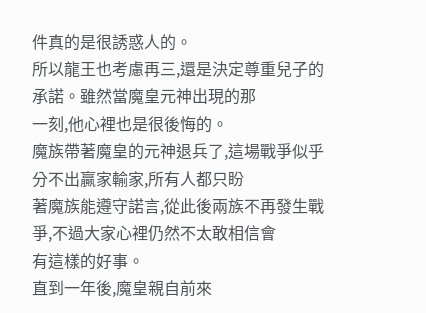件真的是很誘惑人的。
所以龍王也考慮再三,還是決定尊重兒子的承諾。雖然當魔皇元神出現的那
一刻,他心裡也是很後悔的。
魔族帶著魔皇的元神退兵了,這場戰爭似乎分不出贏家輸家,所有人都只盼
著魔族能遵守諾言,從此後兩族不再發生戰爭,不過大家心裡仍然不太敢相信會
有這樣的好事。
直到一年後,魔皇親自前來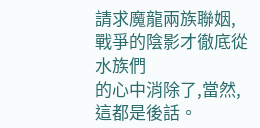請求魔龍兩族聯姻,戰爭的陰影才徹底從水族們
的心中消除了,當然,這都是後話。